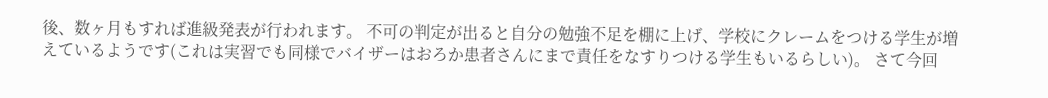後、数ヶ月もすれば進級発表が行われます。 不可の判定が出ると自分の勉強不足を棚に上げ、学校にクレームをつける学生が増えているようです(これは実習でも同様でバイザーはおろか患者さんにまで責任をなすりつける学生もいるらしい)。 さて今回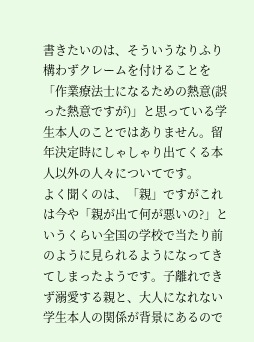書きたいのは、そういうなりふり構わずクレームを付けることを「作業療法士になるための熱意(誤った熱意ですが)」と思っている学生本人のことではありません。留年決定時にしゃしゃり出てくる本人以外の人々についてです。
よく聞くのは、「親」ですがこれは今や「親が出て何が悪いの?」というくらい全国の学校で当たり前のように見られるようになってきてしまったようです。子離れできず溺愛する親と、大人になれない学生本人の関係が背景にあるので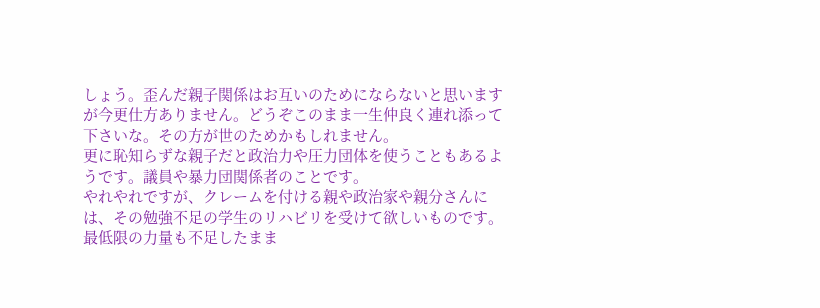しょう。歪んだ親子関係はお互いのためにならないと思いますが今更仕方ありません。どうぞこのまま一生仲良く連れ添って下さいな。その方が世のためかもしれません。
更に恥知らずな親子だと政治力や圧力団体を使うこともあるようです。議員や暴力団関係者のことです。
やれやれですが、クレームを付ける親や政治家や親分さんには、その勉強不足の学生のリハビリを受けて欲しいものです。 最低限の力量も不足したまま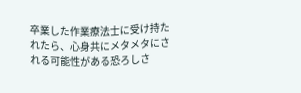卒業した作業療法士に受け持たれたら、心身共にメタメタにされる可能性がある恐ろしさ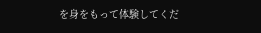を身をもって体験してくだ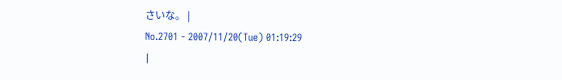さいな。 |
No.2701 - 2007/11/20(Tue) 01:19:29
|